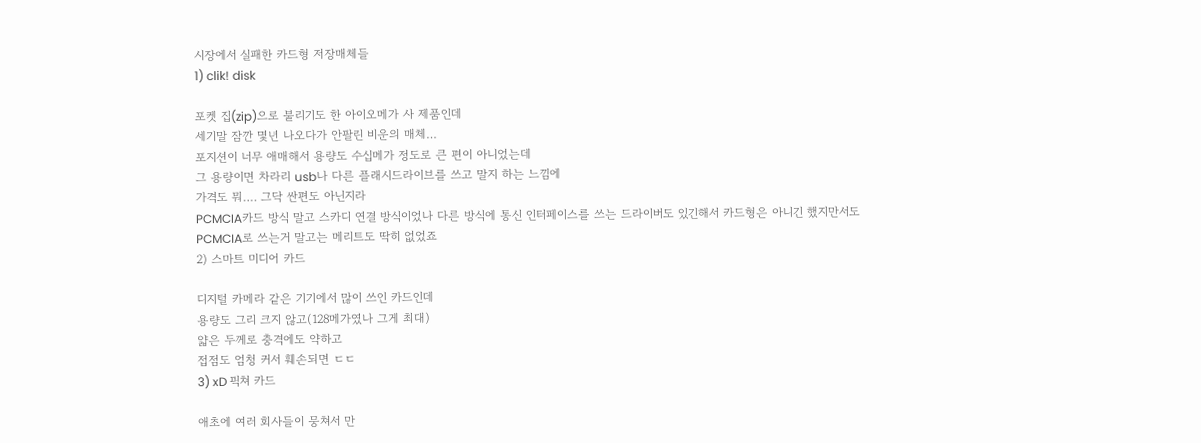시장에서 실패한 카드형 저장매체들
1) clik! disk

포켓 집(zip)으로 불리기도 한 아이오메가 사 제품인데
세기말 잠깐 몇년 나오다가 안팔린 비운의 매체…
포지션이 너무 애매해서 용량도 수십메가 정도로 큰 편이 아니었는데
그 용량이면 차라리 usb나 다른 플래시드라이브를 쓰고 말지 하는 느낌에
가격도 뭐…. 그닥 싼편도 아닌지라
PCMCIA카드 방식 말고 스카디 연결 방식이었나 다른 방식에 통신 인터페이스를 쓰는 드라이버도 있긴해서 카드형은 아니긴 했지만서도
PCMCIA로 쓰는거 말고는 메리트도 딱히 없었죠
2) 스마트 미디어 카드

디지털 카메라 같은 기기에서 많이 쓰인 카드인데
용량도 그리 크지 않고(128메가였나 그게 최대)
얇은 두께로 충격에도 약하고
접점도 엄청 커서 훼손되면 ㄷㄷ
3) xD 픽쳐 카드

애초에 여러 회사들이 뭉쳐서 만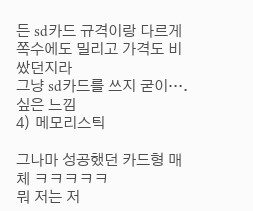든 sd카드 규격이랑 다르게
쪽수에도 밀리고 가격도 비쌌던지라
그냥 sd카드를 쓰지 굳이…. 싶은 느낌
4) 메모리스틱

그나마 성공했던 카드형 매체 ㅋㅋㅋㅋㅋ
뭐 저는 저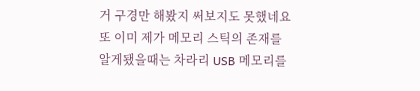거 구경만 해봤지 써보지도 못했네요
또 이미 제가 메모리 스틱의 존재를 알게됐을때는 차라리 USB 메모리를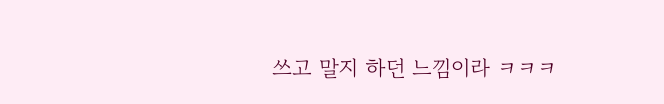쓰고 말지 하던 느낌이라 ㅋㅋㅋ